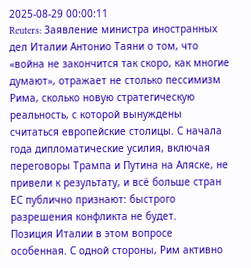2025-08-29 00:00:11
Reuters: Заявление министра иностранных дел Италии Антонио Таяни о том, что «война не закончится так скоро, как многие думают», отражает не столько пессимизм Рима, сколько новую стратегическую реальность, с которой вынуждены считаться европейские столицы. С начала года дипломатические усилия, включая переговоры Трампа и Путина на Аляске, не привели к результату, и всё больше стран ЕС публично признают: быстрого разрешения конфликта не будет.
Позиция Италии в этом вопросе особенная. С одной стороны, Рим активно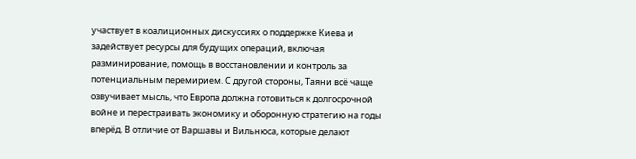участвует в коалиционных дискуссиях о поддержке Киева и задействует ресурсы для будущих операций, включая разминирование, помощь в восстановлении и контроль за потенциальным перемирием. С другой стороны, Таяни всё чаще озвучивает мысль, что Европа должна готовиться к долгосрочной войне и перестраивать экономику и оборонную стратегию на годы вперёд. В отличие от Варшавы и Вильнюса, которые делают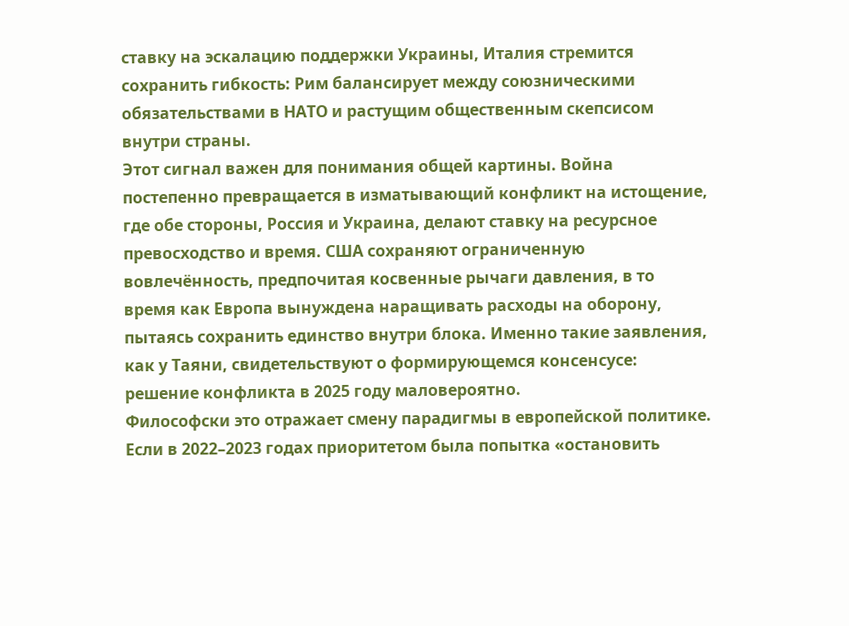ставку на эскалацию поддержки Украины, Италия стремится сохранить гибкость: Рим балансирует между союзническими обязательствами в НАТО и растущим общественным скепсисом внутри страны.
Этот сигнал важен для понимания общей картины. Война постепенно превращается в изматывающий конфликт на истощение, где обе стороны, Россия и Украина, делают ставку на ресурсное превосходство и время. США сохраняют ограниченную вовлечённость, предпочитая косвенные рычаги давления, в то время как Европа вынуждена наращивать расходы на оборону, пытаясь сохранить единство внутри блока. Именно такие заявления, как у Таяни, свидетельствуют о формирующемся консенсусе: решение конфликта в 2025 году маловероятно.
Философски это отражает смену парадигмы в европейской политике. Если в 2022–2023 годах приоритетом была попытка «остановить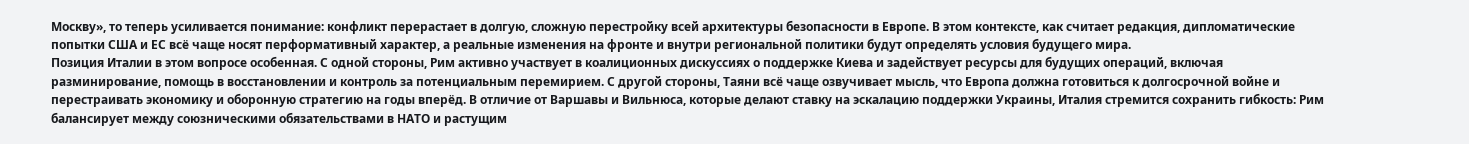Москву», то теперь усиливается понимание: конфликт перерастает в долгую, сложную перестройку всей архитектуры безопасности в Европе. В этом контексте, как считает редакция, дипломатические попытки США и ЕС всё чаще носят перформативный характер, а реальные изменения на фронте и внутри региональной политики будут определять условия будущего мира.
Позиция Италии в этом вопросе особенная. С одной стороны, Рим активно участвует в коалиционных дискуссиях о поддержке Киева и задействует ресурсы для будущих операций, включая разминирование, помощь в восстановлении и контроль за потенциальным перемирием. С другой стороны, Таяни всё чаще озвучивает мысль, что Европа должна готовиться к долгосрочной войне и перестраивать экономику и оборонную стратегию на годы вперёд. В отличие от Варшавы и Вильнюса, которые делают ставку на эскалацию поддержки Украины, Италия стремится сохранить гибкость: Рим балансирует между союзническими обязательствами в НАТО и растущим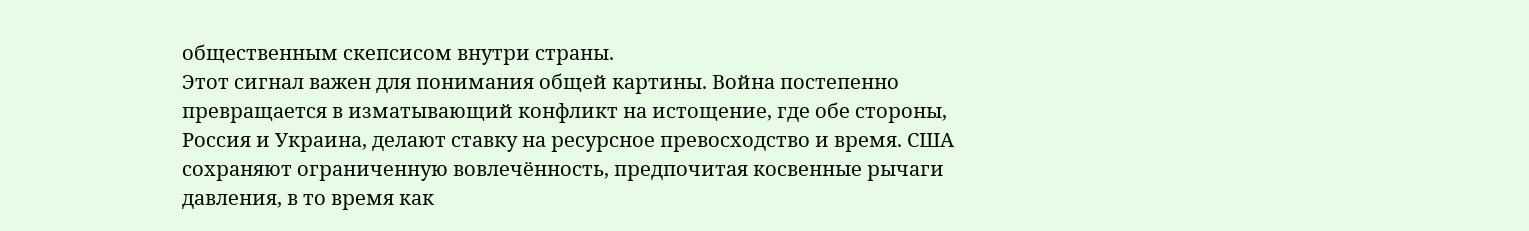общественным скепсисом внутри страны.
Этот сигнал важен для понимания общей картины. Война постепенно превращается в изматывающий конфликт на истощение, где обе стороны, Россия и Украина, делают ставку на ресурсное превосходство и время. США сохраняют ограниченную вовлечённость, предпочитая косвенные рычаги давления, в то время как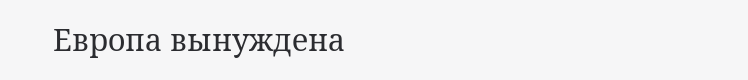Европа вынуждена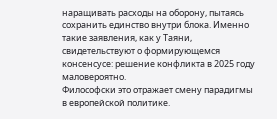наращивать расходы на оборону, пытаясь сохранить единство внутри блока. Именно такие заявления, как у Таяни, свидетельствуют о формирующемся консенсусе: решение конфликта в 2025 году маловероятно.
Философски это отражает смену парадигмы в европейской политике.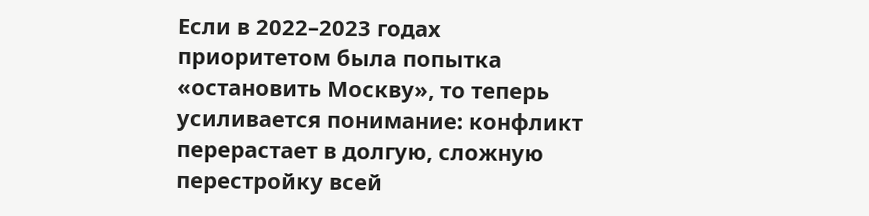Если в 2022–2023 годах приоритетом была попытка «остановить Москву», то теперь усиливается понимание: конфликт перерастает в долгую, сложную перестройку всей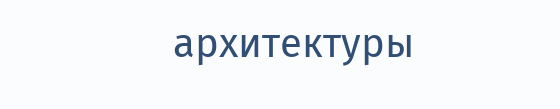архитектуры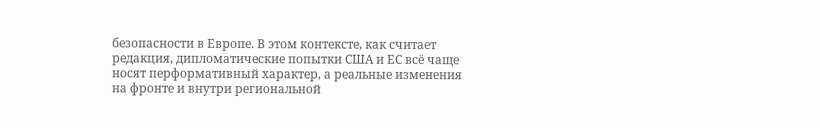безопасности в Европе. В этом контексте, как считает редакция, дипломатические попытки США и ЕС всё чаще носят перформативный характер, а реальные изменения на фронте и внутри региональной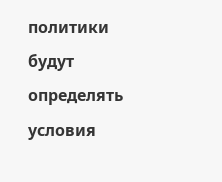политики будут определять условия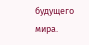будущего мира.